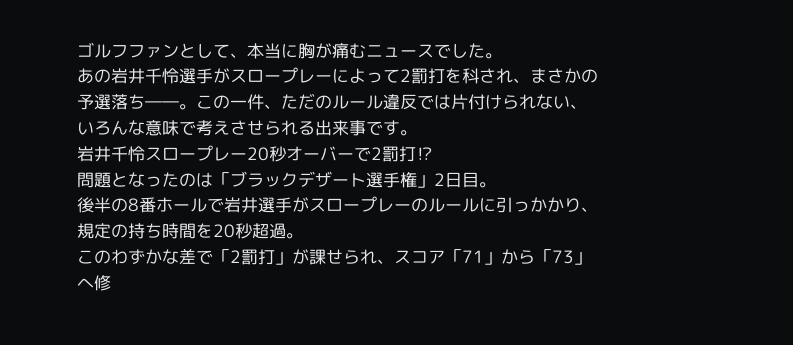ゴルフファンとして、本当に胸が痛むニュースでした。
あの岩井千怜選手がスロープレーによって2罰打を科され、まさかの予選落ち――。この一件、ただのルール違反では片付けられない、いろんな意味で考えさせられる出来事です。
岩井千怜スロープレー20秒オーバーで2罰打⁉
問題となったのは「ブラックデザート選手権」2日目。
後半の8番ホールで岩井選手がスロープレーのルールに引っかかり、規定の持ち時間を20秒超過。
このわずかな差で「2罰打」が課せられ、スコア「71」から「73」へ修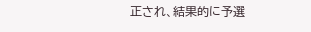正され、結果的に予選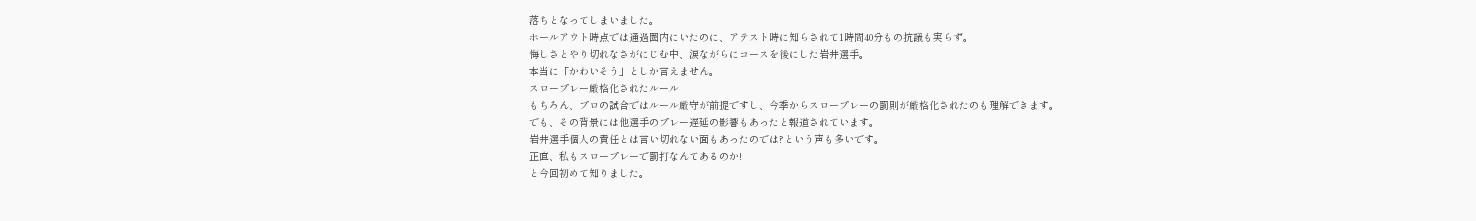落ちとなってしまいました。
ホールアウト時点では通過圏内にいたのに、アテスト時に知らされて1時間40分もの抗議も実らず。
悔しさとやり切れなさがにじむ中、涙ながらにコースを後にした岩井選手。
本当に「かわいそう」としか言えません。
スロープレー厳格化されたルール
もちろん、プロの試合ではルール厳守が前提ですし、今季からスロープレーの罰則が厳格化されたのも理解できます。
でも、その背景には他選手のプレー遅延の影響もあったと報道されています。
岩井選手個人の責任とは言い切れない面もあったのでは?という声も多いです。
正直、私もスロープレーで罰打なんてあるのか!
と今回初めて知りました。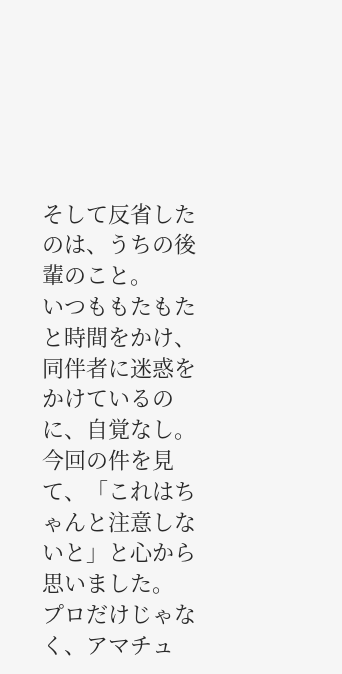そして反省したのは、うちの後輩のこと。
いつももたもたと時間をかけ、同伴者に迷惑をかけているのに、自覚なし。
今回の件を見て、「これはちゃんと注意しないと」と心から思いました。
プロだけじゃなく、アマチュ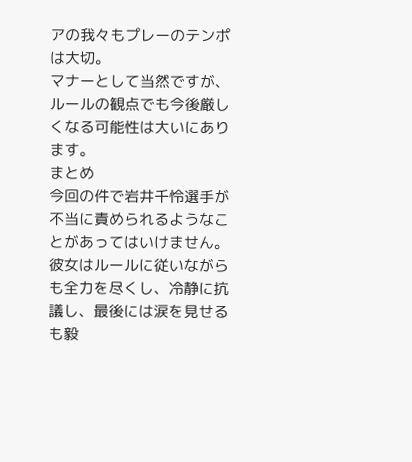アの我々もプレーのテンポは大切。
マナーとして当然ですが、ルールの観点でも今後厳しくなる可能性は大いにあります。
まとめ
今回の件で岩井千怜選手が不当に責められるようなことがあってはいけません。
彼女はルールに従いながらも全力を尽くし、冷静に抗議し、最後には涙を見せるも毅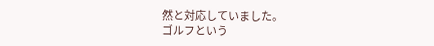然と対応していました。
ゴルフという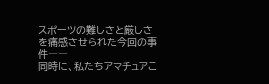スポーツの難しさと厳しさを痛感させられた今回の事件――
同時に、私たちアマチュアこ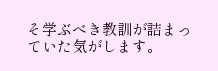そ学ぶべき教訓が詰まっていた気がします。